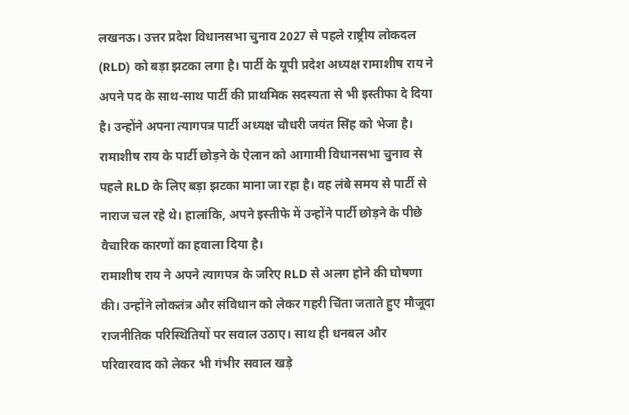लखनऊ। उत्तर प्रदेश विधानसभा चुनाव 2027 से पहले राष्ट्रीय लोकदल (RLD) को बड़ा झटका लगा है। पार्टी के यूपी प्रदेश अध्यक्ष रामाशीष राय ने अपने पद के साथ-साथ पार्टी की प्राथमिक सदस्यता से भी इस्तीफा दे दिया है। उन्होंने अपना त्यागपत्र पार्टी अध्यक्ष चौधरी जयंत सिंह को भेजा है। रामाशीष राय के पार्टी छोड़ने के ऐलान को आगामी विधानसभा चुनाव से पहले RLD के लिए बड़ा झटका माना जा रहा है। वह लंबे समय से पार्टी से नाराज चल रहे थे। हालांकि, अपने इस्तीफे में उन्होंने पार्टी छोड़ने के पीछे वैचारिक कारणों का हवाला दिया है।
रामाशीष राय ने अपने त्यागपत्र के जरिए RLD से अलग होने की घोषणा की। उन्होंने लोकतंत्र और संविधान को लेकर गहरी चिंता जताते हुए मौजूदा राजनीतिक परिस्थितियों पर सवाल उठाए। साथ ही धनबल और परिवारवाद को लेकर भी गंभीर सवाल खड़े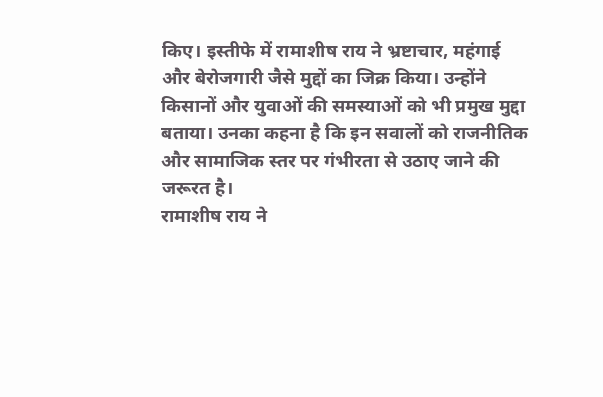किए। इस्तीफे में रामाशीष राय ने भ्रष्टाचार, महंगाई और बेरोजगारी जैसे मुद्दों का जिक्र किया। उन्होंने किसानों और युवाओं की समस्याओं को भी प्रमुख मुद्दा बताया। उनका कहना है कि इन सवालों को राजनीतिक और सामाजिक स्तर पर गंभीरता से उठाए जाने की जरूरत है।
रामाशीष राय ने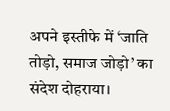अपने इस्तीफे में ‘जाति तोड़ो, समाज जोड़ो’ का संदेश दोहराया।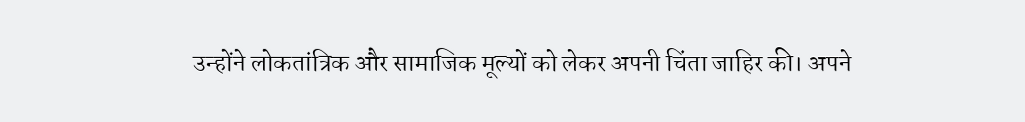उन्होंने लोकतांत्रिक और सामाजिक मूल्यों को लेकर अपनी चिंता जाहिर की। अपने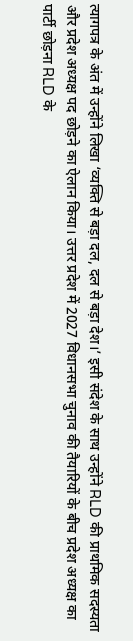त्यागपत्र के अंत में उन्होंने लिखा ‘व्यक्ति से बड़ा दल, दल से बड़ा देश।’ इसी संदेश के साथ उन्होंने RLD की प्राथमिक सदस्यता और प्रदेश अध्यक्ष पद छोड़ने का ऐलान किया। उत्तर प्रदेश में 2027 विधानसभा चुनाव की तैयारियों के बीच प्रदेश अध्यक्ष का पार्टी छोड़ना RLD के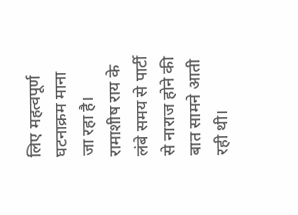लिए महत्वपूर्ण घटनाक्रम माना जा रहा है। रामाशीष राय के लंबे समय से पार्टी से नाराज होने की बात सामने आती रही थी।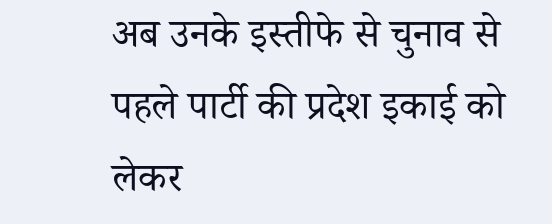अब उनके इस्तीफे से चुनाव से पहले पार्टी की प्रदेश इकाई को लेकर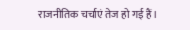राजनीतिक चर्चाएं तेज हो गई हैं।